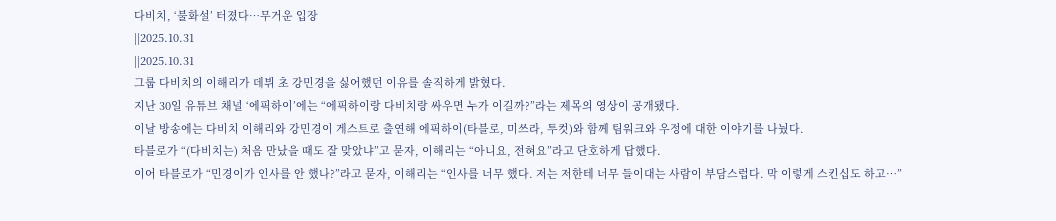다비치, ‘불화설’ 터졌다…무거운 입장
||2025.10.31
||2025.10.31
그룹 다비치의 이해리가 데뷔 초 강민경을 싫어했던 이유를 솔직하게 밝혔다.
지난 30일 유튜브 채널 ‘에픽하이’에는 “에픽하이랑 다비치랑 싸우면 누가 이길까?”라는 제목의 영상이 공개됐다.
이날 방송에는 다비치 이해리와 강민경이 게스트로 출연해 에픽하이(타블로, 미쓰라, 투컷)와 함께 팀워크와 우정에 대한 이야기를 나눴다.
타블로가 “(다비치는) 처음 만났을 때도 잘 맞았냐”고 묻자, 이해리는 “아니요, 전혀요”라고 단호하게 답했다.
이어 타블로가 “민경이가 인사를 안 했나?”라고 묻자, 이해리는 “인사를 너무 했다. 저는 저한테 너무 들이대는 사람이 부담스럽다. 막 이렇게 스킨십도 하고…”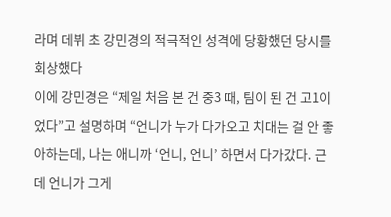라며 데뷔 초 강민경의 적극적인 성격에 당황했던 당시를 회상했다
이에 강민경은 “제일 처음 본 건 중3 때, 팀이 된 건 고1이었다”고 설명하며 “언니가 누가 다가오고 치대는 걸 안 좋아하는데, 나는 애니까 ‘언니, 언니’ 하면서 다가갔다. 근데 언니가 그게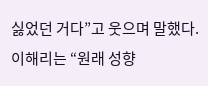싫었던 거다”고 웃으며 말했다.
이해리는 “원래 성향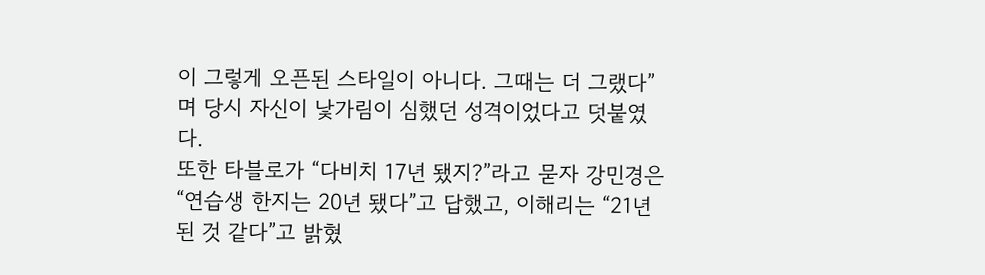이 그렇게 오픈된 스타일이 아니다. 그때는 더 그랬다”며 당시 자신이 낯가림이 심했던 성격이었다고 덧붙였다.
또한 타블로가 “다비치 17년 됐지?”라고 묻자 강민경은 “연습생 한지는 20년 됐다”고 답했고, 이해리는 “21년 된 것 같다”고 밝혔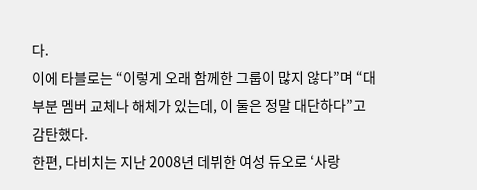다.
이에 타블로는 “이렇게 오래 함께한 그룹이 많지 않다”며 “대부분 멤버 교체나 해체가 있는데, 이 둘은 정말 대단하다”고 감탄했다.
한편, 다비치는 지난 2008년 데뷔한 여성 듀오로 ‘사랑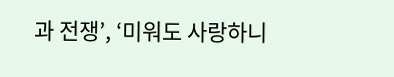과 전쟁’, ‘미워도 사랑하니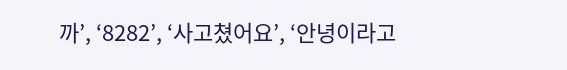까’, ‘8282’, ‘사고쳤어요’, ‘안녕이라고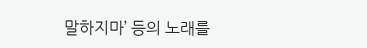말하지마’ 등의 노래를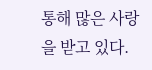통해 많은 사랑을 받고 있다.